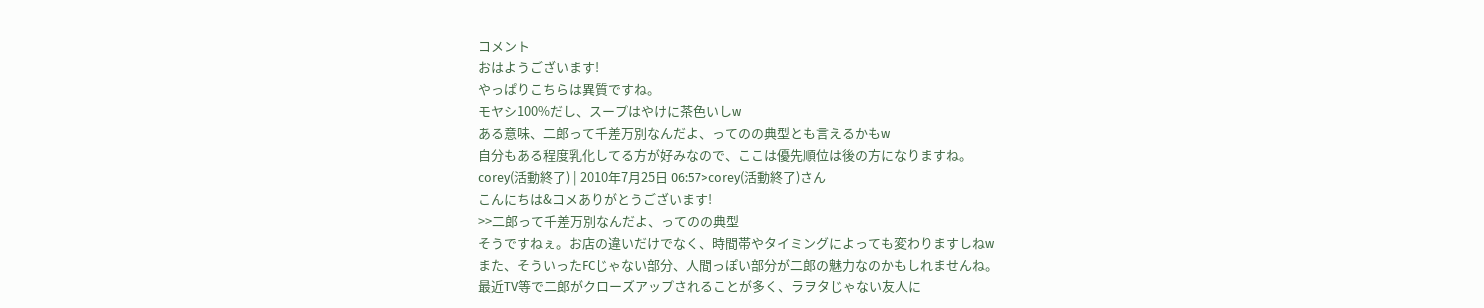コメント
おはようございます!
やっぱりこちらは異質ですね。
モヤシ100%だし、スープはやけに茶色いしw
ある意味、二郎って千差万別なんだよ、ってのの典型とも言えるかもw
自分もある程度乳化してる方が好みなので、ここは優先順位は後の方になりますね。
corey(活動終了) | 2010年7月25日 06:57>corey(活動終了)さん
こんにちは&コメありがとうございます!
>>二郎って千差万別なんだよ、ってのの典型
そうですねぇ。お店の違いだけでなく、時間帯やタイミングによっても変わりますしねw
また、そういったFCじゃない部分、人間っぽい部分が二郎の魅力なのかもしれませんね。
最近TV等で二郎がクローズアップされることが多く、ラヲタじゃない友人に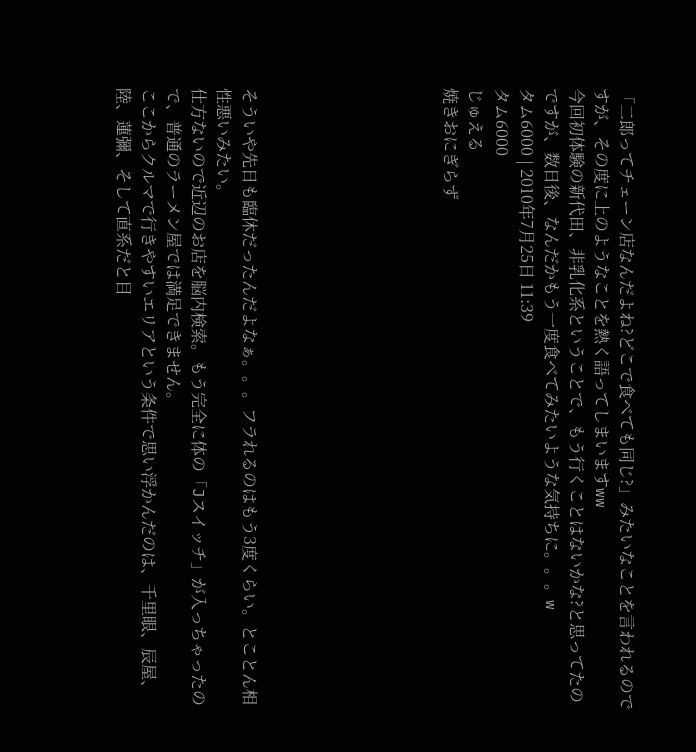「二郎ってチェーン店なんだよね?どこで食べても同じ?」みたいなことを言われるのですが、その度に上のようなことを熱く語ってしまいますww
今回初体験の新代田、非乳化系ということで、もう行くことはないかな?と思ってたのですが、数日後、なんだかもう一度食べてみたいような気持ちに。。。w
タム6000 | 2010年7月25日 11:39
タム6000
じゅえる
焼きおにぎらず







そういや先日も臨休だったんだよなぁ。。。フラれるのはもう3度くらい。とことん相性悪いみたい。
仕方ないので近辺のお店を脳内検索。もう完全に体の「Jスイッチ」が入っちゃったので、普通のラーメン屋では満足できません。
ここからクルマで行きやすいエリアという条件で思い浮かんだのは、千里眼、辰屋、陸、蓮彌、そして直系だと目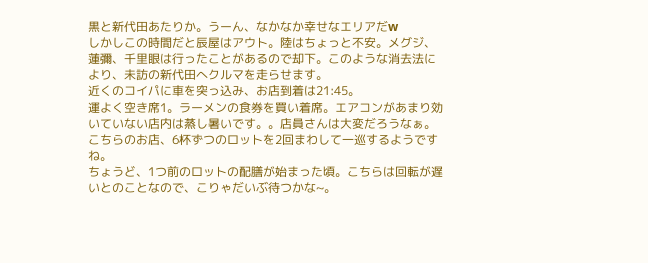黒と新代田あたりか。うーん、なかなか幸せなエリアだw
しかしこの時間だと辰屋はアウト。陸はちょっと不安。メグジ、蓮彌、千里眼は行ったことがあるので却下。このような消去法により、未訪の新代田へクルマを走らせます。
近くのコイパに車を突っ込み、お店到着は21:45。
運よく空き席1。ラーメンの食券を買い着席。エアコンがあまり効いていない店内は蒸し暑いです。。店員さんは大変だろうなぁ。
こちらのお店、6杯ずつのロットを2回まわして一巡するようですね。
ちょうど、1つ前のロットの配膳が始まった頃。こちらは回転が遅いとのことなので、こりゃだいぶ待つかな~。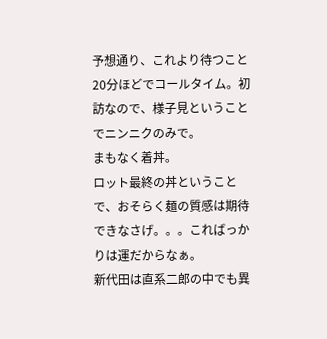予想通り、これより待つこと20分ほどでコールタイム。初訪なので、様子見ということでニンニクのみで。
まもなく着丼。
ロット最終の丼ということで、おそらく麺の質感は期待できなさげ。。。こればっかりは運だからなぁ。
新代田は直系二郎の中でも異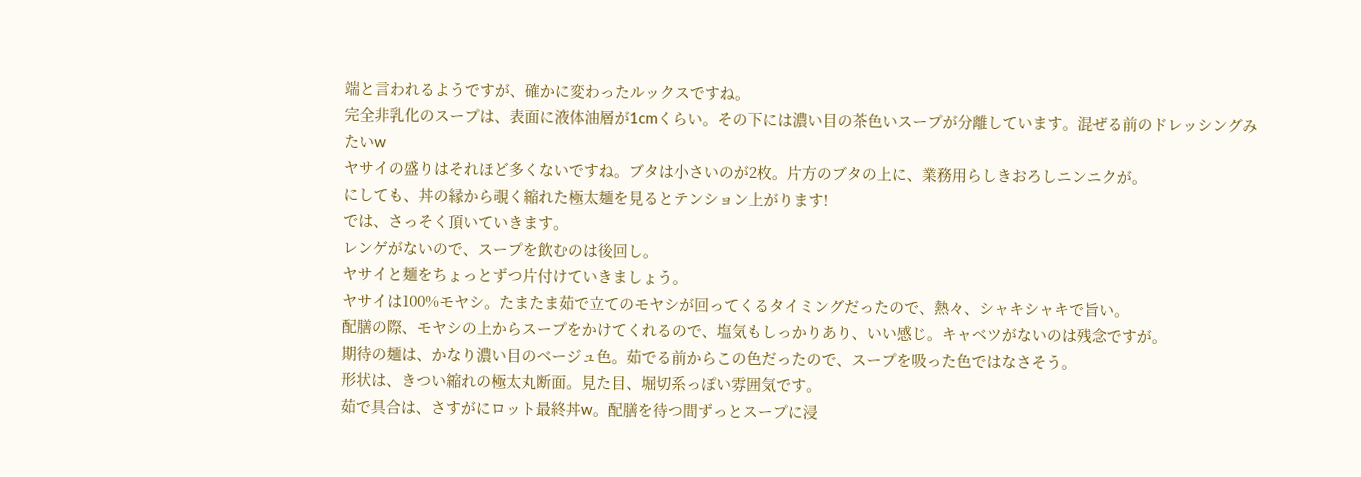端と言われるようですが、確かに変わったルックスですね。
完全非乳化のスープは、表面に液体油層が1cmくらい。その下には濃い目の茶色いスープが分離しています。混ぜる前のドレッシングみたいw
ヤサイの盛りはそれほど多くないですね。ブタは小さいのが2枚。片方のブタの上に、業務用らしきおろしニンニクが。
にしても、丼の縁から覗く縮れた極太麺を見るとテンション上がります!
では、さっそく頂いていきます。
レンゲがないので、スープを飲むのは後回し。
ヤサイと麺をちょっとずつ片付けていきましょう。
ヤサイは100%モヤシ。たまたま茹で立てのモヤシが回ってくるタイミングだったので、熱々、シャキシャキで旨い。
配膳の際、モヤシの上からスープをかけてくれるので、塩気もしっかりあり、いい感じ。キャベツがないのは残念ですが。
期待の麺は、かなり濃い目のベージュ色。茹でる前からこの色だったので、スープを吸った色ではなさそう。
形状は、きつい縮れの極太丸断面。見た目、堀切系っぽい雰囲気です。
茹で具合は、さすがにロット最終丼w。配膳を待つ間ずっとスープに浸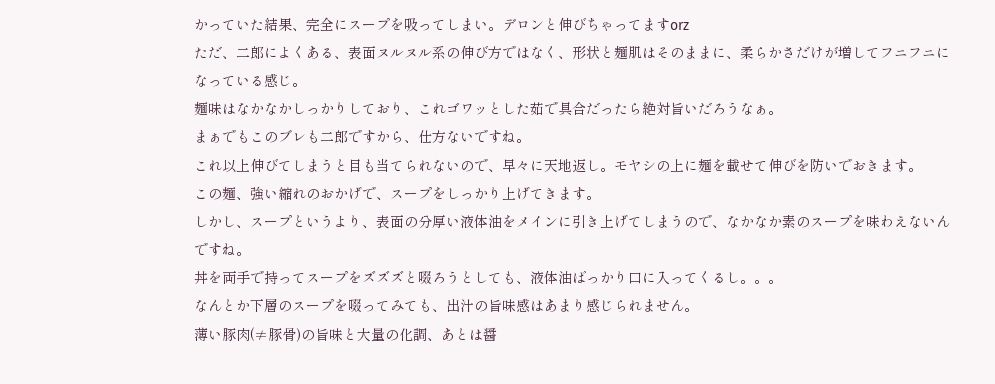かっていた結果、完全にスープを吸ってしまい。デロンと伸びちゃってますorz
ただ、二郎によくある、表面ヌルヌル系の伸び方ではなく、形状と麺肌はそのままに、柔らかさだけが増してフニフニになっている感じ。
麺味はなかなかしっかりしており、これゴワッとした茹で具合だったら絶対旨いだろうなぁ。
まぁでもこのブレも二郎ですから、仕方ないですね。
これ以上伸びてしまうと目も当てられないので、早々に天地返し。モヤシの上に麺を載せて伸びを防いでおきます。
この麺、強い縮れのおかげで、スープをしっかり上げてきます。
しかし、スープというより、表面の分厚い液体油をメインに引き上げてしまうので、なかなか素のスープを味わえないんですね。
丼を両手で持ってスープをズズズと啜ろうとしても、液体油ばっかり口に入ってくるし。。。
なんとか下層のスープを啜ってみても、出汁の旨味感はあまり感じられません。
薄い豚肉(≠豚骨)の旨味と大量の化調、あとは醤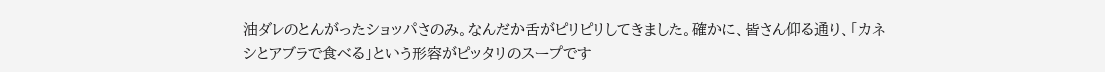油ダレのとんがったショッパさのみ。なんだか舌がピリピリしてきました。確かに、皆さん仰る通り、「カネシとアブラで食べる」という形容がピッタリのスープです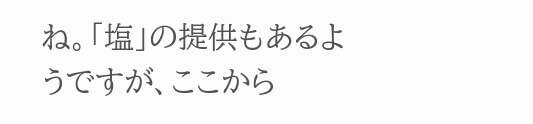ね。「塩」の提供もあるようですが、ここから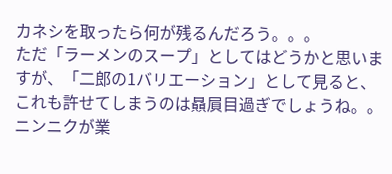カネシを取ったら何が残るんだろう。。。
ただ「ラーメンのスープ」としてはどうかと思いますが、「二郎の1バリエーション」として見ると、これも許せてしまうのは贔屓目過ぎでしょうね。。
ニンニクが業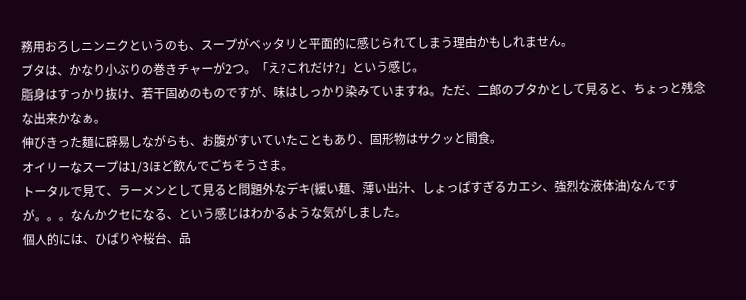務用おろしニンニクというのも、スープがベッタリと平面的に感じられてしまう理由かもしれません。
ブタは、かなり小ぶりの巻きチャーが2つ。「え?これだけ?」という感じ。
脂身はすっかり抜け、若干固めのものですが、味はしっかり染みていますね。ただ、二郎のブタかとして見ると、ちょっと残念な出来かなぁ。
伸びきった麺に辟易しながらも、お腹がすいていたこともあり、固形物はサクッと間食。
オイリーなスープは1/3ほど飲んでごちそうさま。
トータルで見て、ラーメンとして見ると問題外なデキ(緩い麺、薄い出汁、しょっぱすぎるカエシ、強烈な液体油)なんですが。。。なんかクセになる、という感じはわかるような気がしました。
個人的には、ひばりや桜台、品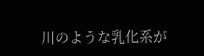川のような乳化系が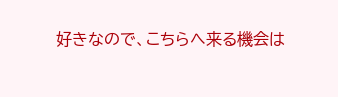好きなので、こちらへ来る機会は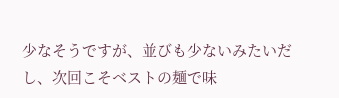少なそうですが、並びも少ないみたいだし、次回こそベストの麺で味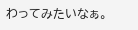わってみたいなぁ。